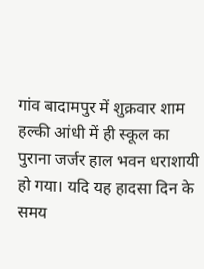गांव बादामपुर में शुक्रवार शाम हल्की आंधी में ही स्कूल का पुराना जर्जर हाल भवन धराशायी हो गया। यदि यह हादसा दिन के समय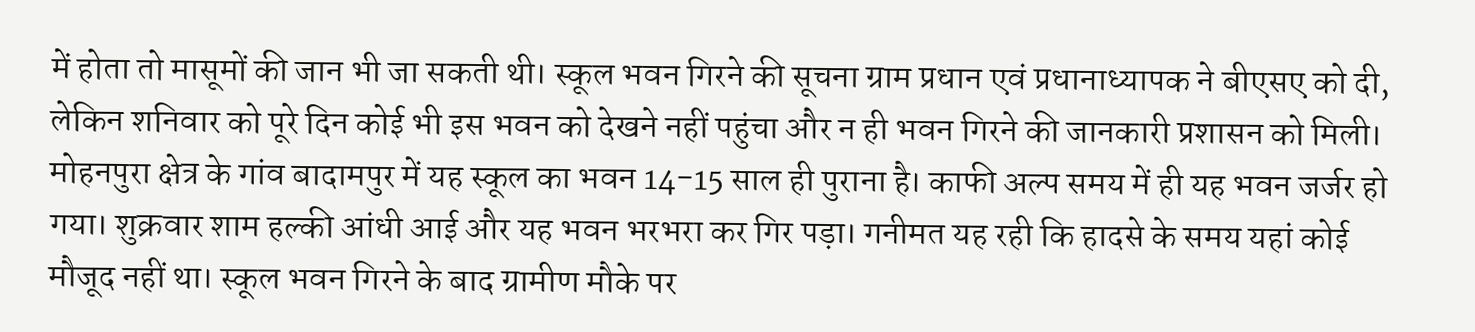में होता तो मासूमों की जान भी जा सकती थी। स्कूल भवन गिरने की सूचना ग्राम प्रधान एवं प्रधानाध्यापक ने बीएसए को दी, लेकिन शनिवार को पूरे दिन कोई भी इस भवन को देखने नहीं पहुंचा और न ही भवन गिरने की जानकारी प्रशासन को मिली।
मोहनपुरा क्षेत्र के गांव बादामपुर में यह स्कूल का भवन 14-15 साल ही पुराना है। काफी अल्प समय में ही यह भवन जर्जर हो गया। शुक्रवार शाम हल्की आंधी आई और यह भवन भरभरा कर गिर पड़ा। गनीमत यह रही कि हादसे के समय यहां कोई मौजूद नहीं था। स्कूल भवन गिरने के बाद ग्रामीण मौके पर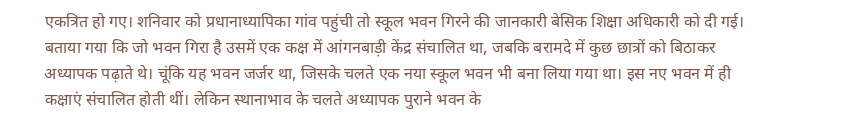एकत्रित हो गए। शनिवार को प्रधानाध्यापिका गांव पहुंची तो स्कूल भवन गिरने की जानकारी बेसिक शिक्षा अधिकारी को दी गई।
बताया गया कि जो भवन गिरा है उसमें एक कक्ष में आंगनबाड़ी केंद्र संचालित था, जबकि बरामदे में कुछ छात्रों को बिठाकर अध्यापक पढ़ाते थे। चूंकि यह भवन जर्जर था, जिसके चलते एक नया स्कूल भवन भी बना लिया गया था। इस नए भवन में ही कक्षाएं संचालित होती थीं। लेकिन स्थानाभाव के चलते अध्यापक पुराने भवन के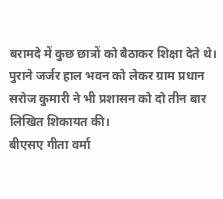बरामदे में कुछ छात्रों को बैठाकर शिक्षा देते थे। पुराने जर्जर हाल भवन को लेकर ग्राम प्रधान सरोज कुमारी ने भी प्रशासन को दो तीन बार लिखित शिकायत की।
बीएसए गीता वर्मा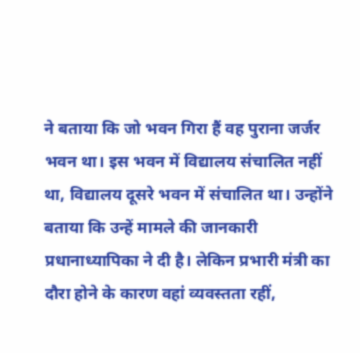ने बताया कि जो भवन गिरा हैं वह पुराना जर्जर भवन था। इस भवन में विद्यालय संचालित नहीं था, विद्यालय दूसरे भवन में संचालित था। उन्होंने बताया कि उन्हें मामले की जानकारी प्रधानाध्यापिका ने दी है। लेकिन प्रभारी मंत्री का दौरा होने के कारण वहां व्यवस्तता रहीं,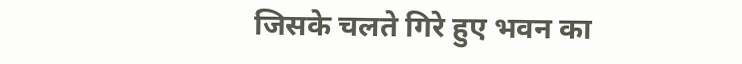जिसके चलते गिरे हुए भवन का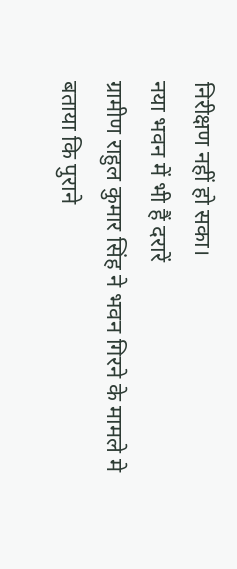निरीक्षण नहीं हो सका।
नया भवन में भी हैं दरारें
ग्रामीण राहुल कुमार सिंह ने भवन गिरने के मामले मे बताया कि पुराने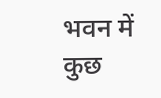भवन में कुछ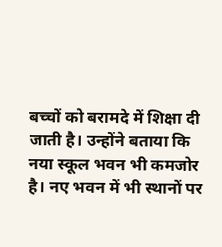बच्चों को बरामदे में शिक्षा दी जाती है। उन्होंने बताया कि नया स्कूल भवन भी कमजोर है। नए भवन में भी स्थानों पर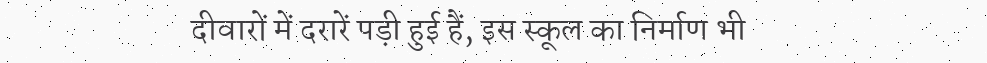दीवारों में दरारें पड़ी हुई हैं, इस स्कूल का निर्माण भी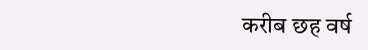करीब छह वर्ष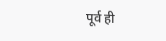पूर्व ही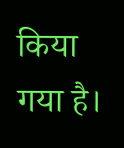किया गया है।